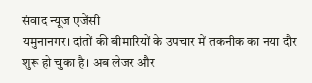संवाद न्यूज एजेंसी
यमुनानगर। दांतों की बीमारियों के उपचार में तकनीक का नया दौर शुरू हो चुका है। अब लेजर और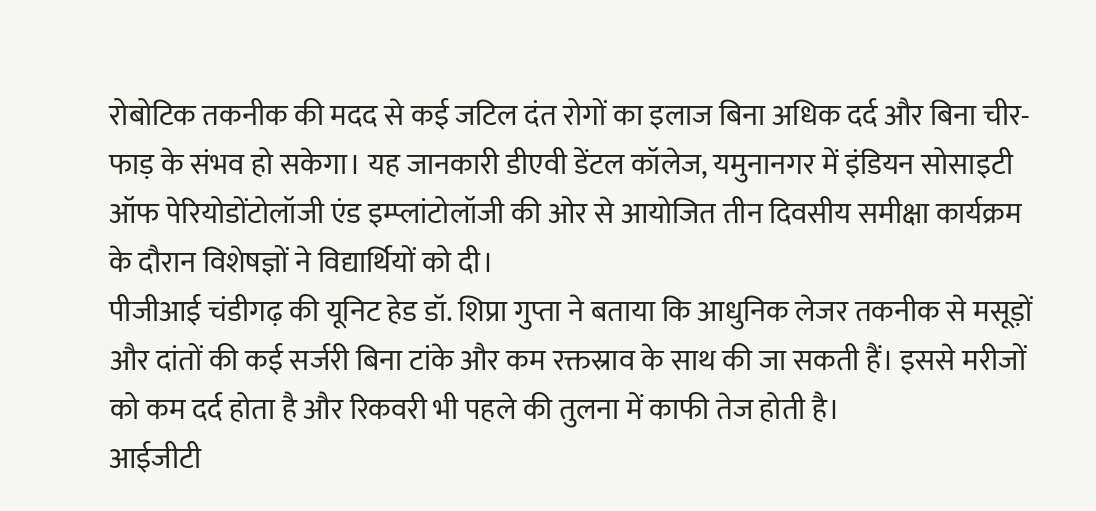रोबोटिक तकनीक की मदद से कई जटिल दंत रोगों का इलाज बिना अधिक दर्द और बिना चीर-फाड़ के संभव हो सकेगा। यह जानकारी डीएवी डेंटल कॉलेज, यमुनानगर में इंडियन सोसाइटी ऑफ पेरियोडोंटोलॉजी एंड इम्प्लांटोलॉजी की ओर से आयोजित तीन दिवसीय समीक्षा कार्यक्रम के दौरान विशेषज्ञों ने विद्यार्थियों को दी।
पीजीआई चंडीगढ़ की यूनिट हेड डॉ. शिप्रा गुप्ता ने बताया कि आधुनिक लेजर तकनीक से मसूड़ों और दांतों की कई सर्जरी बिना टांके और कम रक्तस्राव के साथ की जा सकती हैं। इससे मरीजों को कम दर्द होता है और रिकवरी भी पहले की तुलना में काफी तेज होती है।
आईजीटी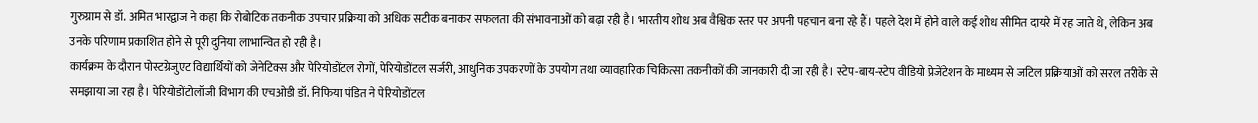गुरुग्राम से डॉ. अमित भारद्वाज ने कहा कि रोबोटिक तकनीक उपचार प्रक्रिया को अधिक सटीक बनाकर सफलता की संभावनाओं को बढ़ा रही है। भारतीय शोध अब वैश्विक स्तर पर अपनी पहचान बना रहे हैं। पहले देश में होने वाले कई शोध सीमित दायरे में रह जाते थे, लेकिन अब उनके परिणाम प्रकाशित होने से पूरी दुनिया लाभान्वित हो रही है।
कार्यक्रम के दौरान पोस्टग्रेजुएट विद्यार्थियों को जेनेटिक्स और पेरियोडोंटल रोगों, पेरियोडोंटल सर्जरी, आधुनिक उपकरणों के उपयोग तथा व्यावहारिक चिकित्सा तकनीकों की जानकारी दी जा रही है। स्टेप-बाय-स्टेप वीडियो प्रेजेंटेशन के माध्यम से जटिल प्रक्रियाओं को सरल तरीके से समझाया जा रहा है। पेरियोडोंटोलॉजी विभाग की एचओडी डॉ. निफिया पंडित ने पेरियोडोंटल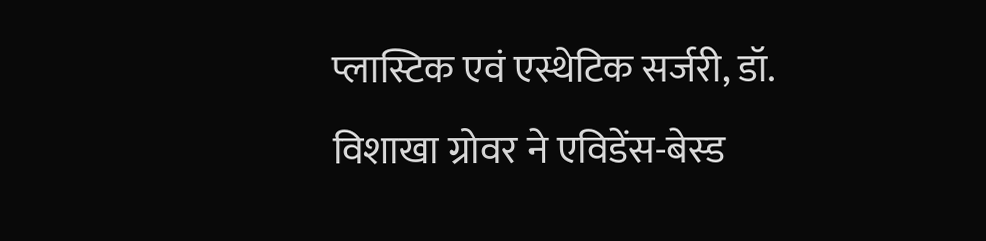प्लास्टिक एवं एस्थेटिक सर्जरी, डॉ. विशाखा ग्रोवर ने एविडेंस-बेस्ड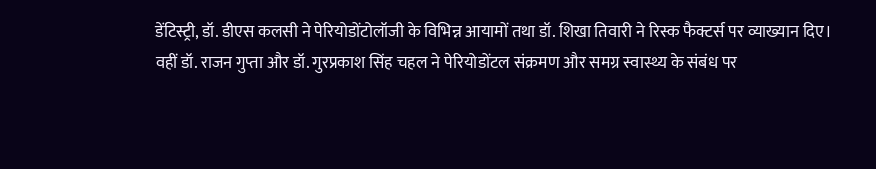डेंटिस्ट्री, डॉ. डीएस कलसी ने पेरियोडोंटोलॉजी के विभिन्न आयामों तथा डॉ. शिखा तिवारी ने रिस्क फैक्टर्स पर व्याख्यान दिए।
वहीं डॉ. राजन गुप्ता और डॉ. गुरप्रकाश सिंह चहल ने पेरियोडोंटल संक्रमण और समग्र स्वास्थ्य के संबंध पर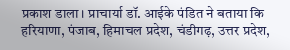प्रकाश डाला। प्राचार्या डॉ. आईके पंडित ने बताया कि हरियाणा, पंजाब, हिमाचल प्रदेश, चंडीगढ़, उत्तर प्रदेश,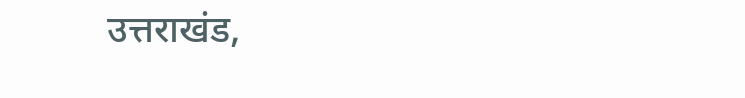उत्तराखंड,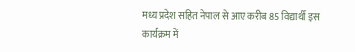मध्य प्रदेश सहित नेपाल से आए करीब 85 विद्यार्थी इस कार्यक्रम में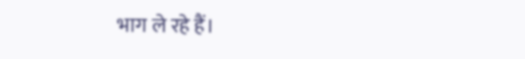भाग ले रहे हैं।